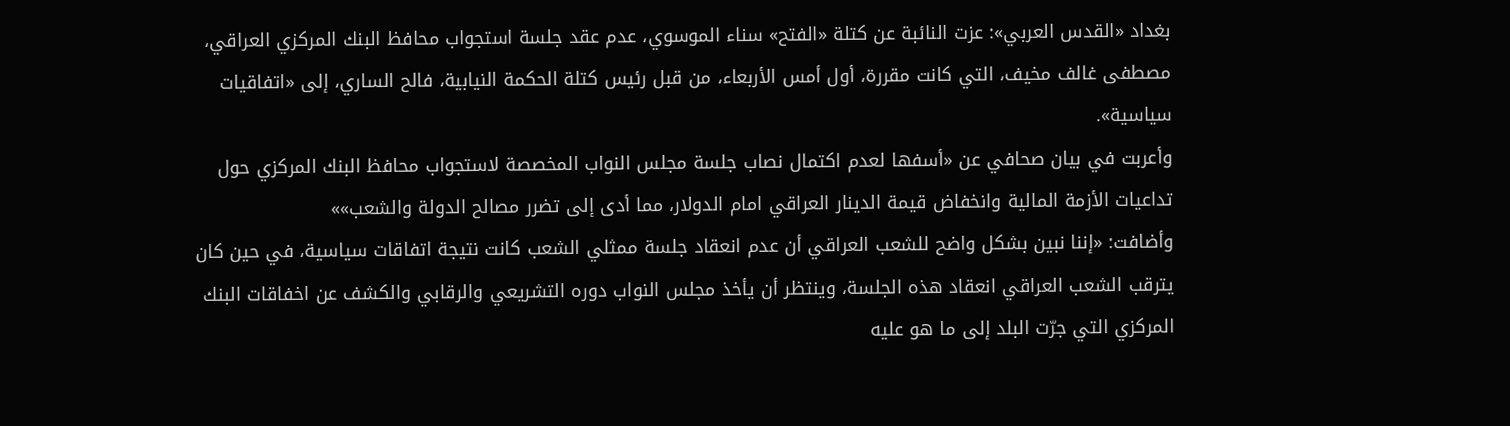بغداد «القدس العربي»: عزت النائبة عن كتلة «الفتح» سناء الموسوي، عدم عقد جلسة استجواب محافظ البنك المركزي العراقي، مصطفى غالف مخيف، التي كانت مقررة، أول أمس الأربعاء، من قبل رئيس كتلة الحكمة النيابية، فالح الساري، إلى «اتفاقيات سياسية».
وأعربت في بيان صحافي عن «أسفها لعدم اكتمال نصاب جلسة مجلس النواب المخصصة لاستجواب محافظ البنك المركزي حول تداعيات الأزمة المالية وانخفاض قيمة الدينار العراقي امام الدولار، مما أدى إلى تضرر مصالح الدولة والشعب»»
وأضافت: «إننا نبين بشكل واضح للشعب العراقي أن عدم انعقاد جلسة ممثلي الشعب كانت نتيجة اتفاقات سياسية، في حين كان يترقب الشعب العراقي انعقاد هذه الجلسة، وينتظر أن يأخذ مجلس النواب دوره التشريعي والرقابي والكشف عن اخفاقات البنك المركزي التي جرّت البلد إلى ما هو عليه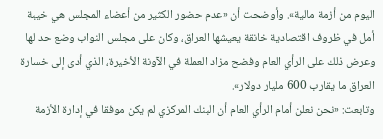اليوم من أزمة مالية». وأوضحت أن «عدم حضور الكثير من أعضاء المجلس هي خيبة أمل في ظروف اقتصادية خانقة يعيشها العراق، وكان على مجلس النواب وضع حد لها وعرض ذلك على الرأي العام وفضح مزاد العملة في الآونة الأخيرة، الذي أدى إلى خسارة العراق ما يقارب 600 مليار دولار».
وتابعت: «نحن نعلن أمام الرأي العام أن البنك المركزي لم يكن موفقا في إدارة الأزمة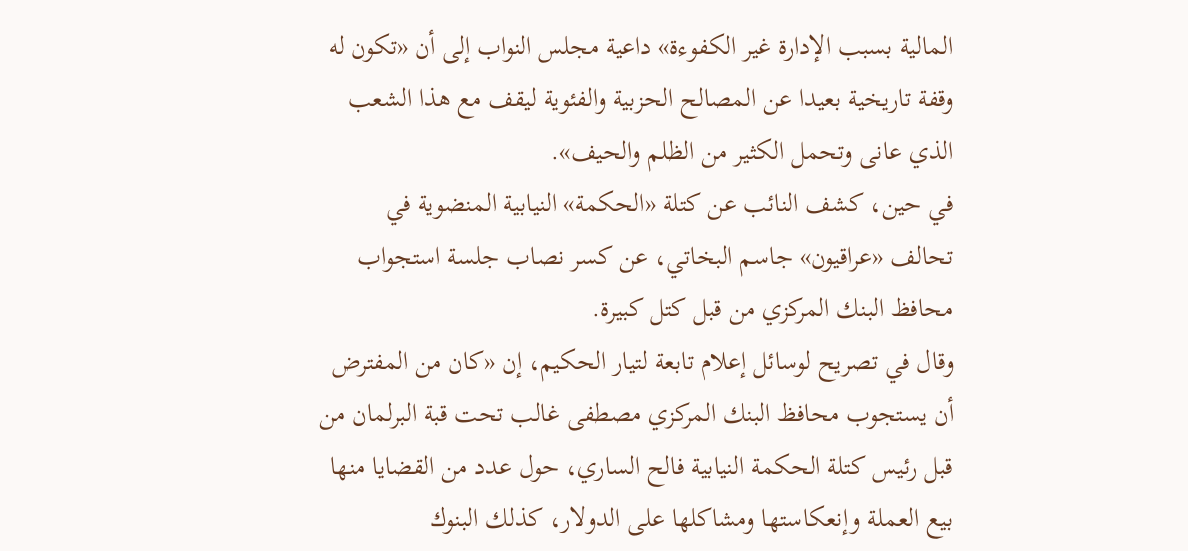المالية بسبب الإدارة غير الكفوءة» داعية مجلس النواب إلى أن «تكون له وقفة تاريخية بعيدا عن المصالح الحزبية والفئوية ليقف مع هذا الشعب الذي عانى وتحمل الكثير من الظلم والحيف».
في حين، كشف النائب عن كتلة «الحكمة» النيابية المنضوية في تحالف «عراقيون» جاسم البخاتي، عن كسر نصاب جلسة استجواب محافظ البنك المركزي من قبل كتل كبيرة.
وقال في تصريح لوسائل إعلام تابعة لتيار الحكيم، إن «كان من المفترض أن يستجوب محافظ البنك المركزي مصطفى غالب تحت قبة البرلمان من قبل رئيس كتلة الحكمة النيابية فالح الساري، حول عدد من القضايا منها بيع العملة وإنعكاستها ومشاكلها على الدولار، كذلك البنوك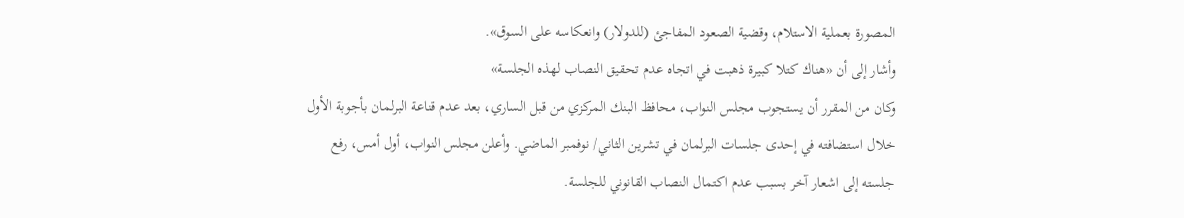المصورة بعملية الاستلام، وقضية الصعود المفاجئ (للدولار) وانعكاسه على السوق».
وأشار إلى أن «هناك كتلا كبيرة ذهبت في اتجاه عدم تحقيق النصاب لهذه الجلسة»
وكان من المقرر أن يستجوب مجلس النواب، محافظ البنك المركزي من قبل الساري، بعد عدم قناعة البرلمان بأجوبة الأول خلال استضافته في إحدى جلسات البرلمان في تشرين الثاني/ نوفمبر الماضي. وأعلن مجلس النواب، أول أمس، رفع جلسته إلى اشعار آخر بسبب عدم اكتمال النصاب القانوني للجلسة.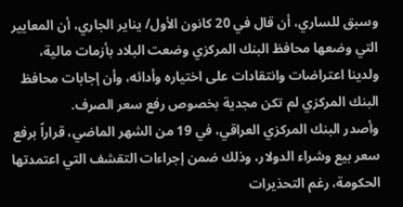وسبق للساري، أن قال في 20 كانون الأول/ يناير الجاري، أن المعايير التي وضعها محافظ البنك المركزي وضعت البلاد بأزمات مالية، ولدينا اعتراضات وانتقادات على اختياره وأدائه، وأن إجابات محافظ البنك المركزي لم تكن مجدية بخصوص رفع سعر الصرف.
وأصدر البنك المركزي العراقي، في 19 من الشهر الماضي، قراراً برفع سعر بيع وشراء الدولار، وذلك ضمن إجراءات التقشف التي اعتمدتها الحكومة، رغم التحذيرات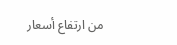من ارتفاع أسعار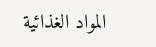المواد الغذائية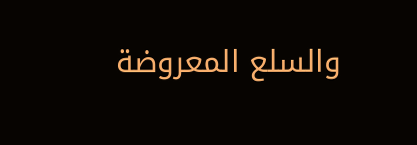والسلع المعروضة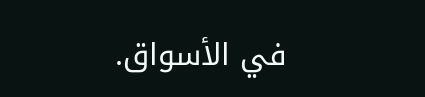في الأسواق.